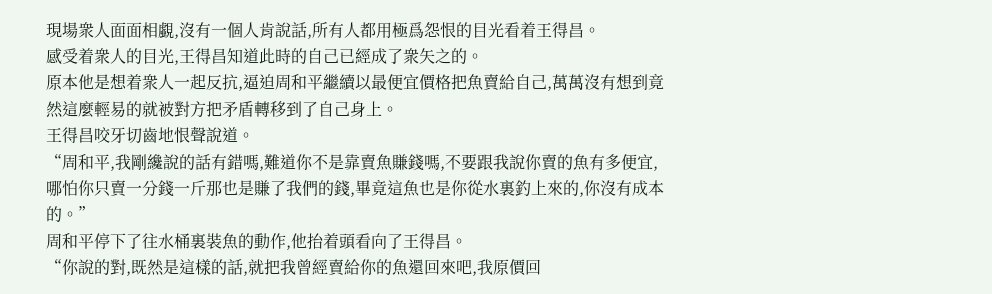現場衆人面面相覷,沒有一個人肯說話,所有人都用極爲怨恨的目光看着王得昌。
感受着衆人的目光,王得昌知道此時的自己已經成了衆矢之的。
原本他是想着衆人一起反抗,逼迫周和平繼續以最便宜價格把魚賣給自己,萬萬沒有想到竟然這麼輕易的就被對方把矛盾轉移到了自己身上。
王得昌咬牙切齒地恨聲說道。
“周和平,我剛纔說的話有錯嗎,難道你不是靠賣魚賺錢嗎,不要跟我說你賣的魚有多便宜,哪怕你只賣一分錢一斤那也是賺了我們的錢,畢竟這魚也是你從水裏釣上來的,你沒有成本的。”
周和平停下了往水桶裏裝魚的動作,他抬着頭看向了王得昌。
“你說的對,既然是這樣的話,就把我曾經賣給你的魚還回來吧,我原價回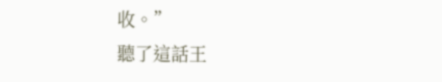收。”
聽了這話王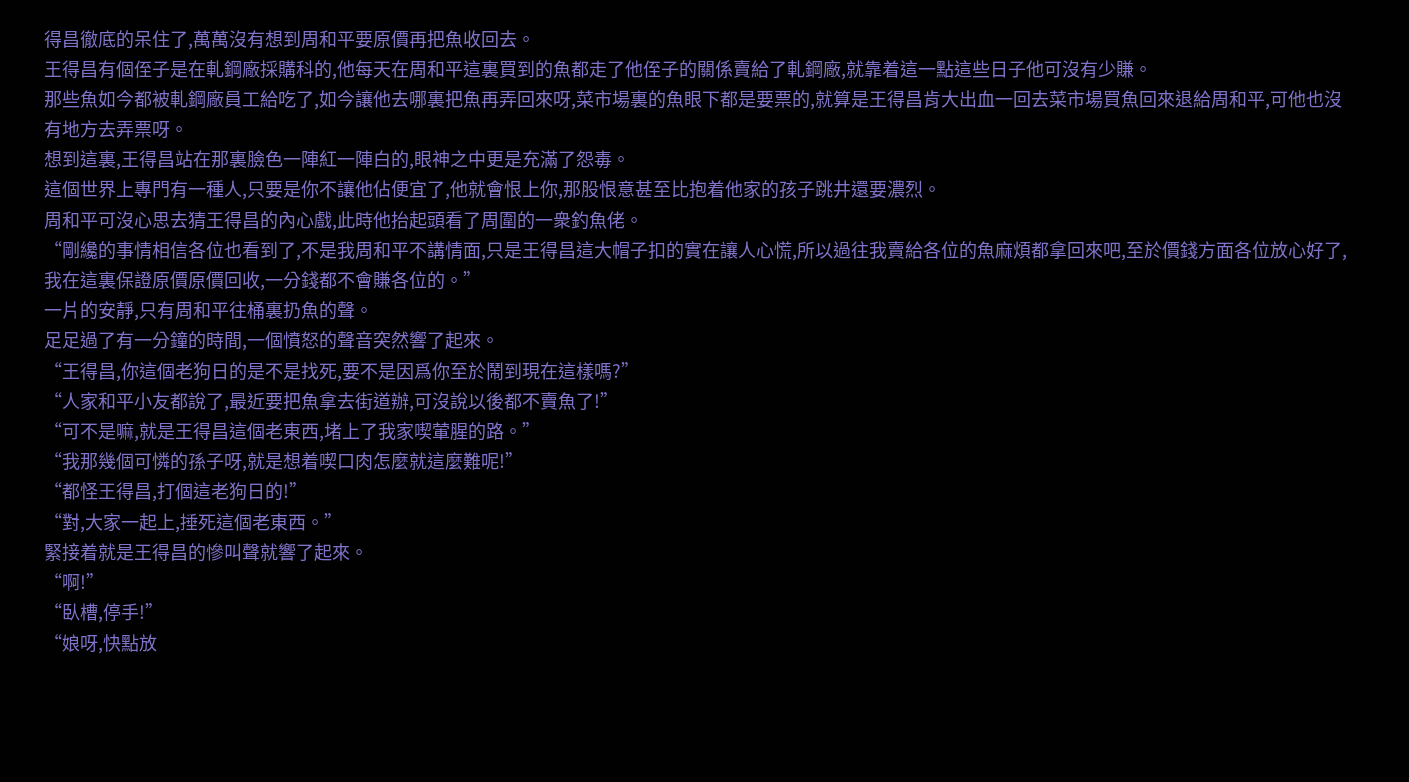得昌徹底的呆住了,萬萬沒有想到周和平要原價再把魚收回去。
王得昌有個侄子是在軋鋼廠採購科的,他每天在周和平這裏買到的魚都走了他侄子的關係賣給了軋鋼廠,就靠着這一點這些日子他可沒有少賺。
那些魚如今都被軋鋼廠員工給吃了,如今讓他去哪裏把魚再弄回來呀,菜市場裏的魚眼下都是要票的,就算是王得昌肯大出血一回去菜市場買魚回來退給周和平,可他也沒有地方去弄票呀。
想到這裏,王得昌站在那裏臉色一陣紅一陣白的,眼神之中更是充滿了怨毒。
這個世界上專門有一種人,只要是你不讓他佔便宜了,他就會恨上你,那股恨意甚至比抱着他家的孩子跳井還要濃烈。
周和平可沒心思去猜王得昌的內心戲,此時他抬起頭看了周圍的一衆釣魚佬。
“剛纔的事情相信各位也看到了,不是我周和平不講情面,只是王得昌這大帽子扣的實在讓人心慌,所以過往我賣給各位的魚麻煩都拿回來吧,至於價錢方面各位放心好了,我在這裏保證原價原價回收,一分錢都不會賺各位的。”
一片的安靜,只有周和平往桶裏扔魚的聲。
足足過了有一分鐘的時間,一個憤怒的聲音突然響了起來。
“王得昌,你這個老狗日的是不是找死,要不是因爲你至於鬧到現在這樣嗎?”
“人家和平小友都說了,最近要把魚拿去街道辦,可沒說以後都不賣魚了!”
“可不是嘛,就是王得昌這個老東西,堵上了我家喫葷腥的路。”
“我那幾個可憐的孫子呀,就是想着喫口肉怎麼就這麼難呢!”
“都怪王得昌,打個這老狗日的!”
“對,大家一起上,捶死這個老東西。”
緊接着就是王得昌的慘叫聲就響了起來。
“啊!”
“臥槽,停手!”
“娘呀,快點放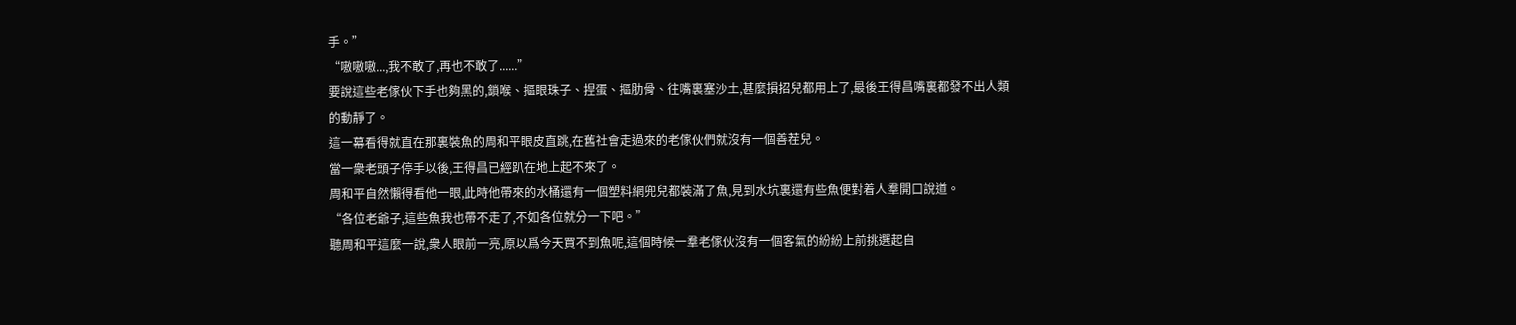手。”
“嗷嗷嗷...,我不敢了,再也不敢了......”
要說這些老傢伙下手也夠黑的,鎖喉、摳眼珠子、捏蛋、摳肋骨、往嘴裏塞沙土,甚麼損招兒都用上了,最後王得昌嘴裏都發不出人類的動靜了。
這一幕看得就直在那裏裝魚的周和平眼皮直跳,在舊社會走過來的老傢伙們就沒有一個善茬兒。
當一衆老頭子停手以後,王得昌已經趴在地上起不來了。
周和平自然懶得看他一眼,此時他帶來的水桶還有一個塑料網兜兒都裝滿了魚,見到水坑裏還有些魚便對着人羣開口說道。
“各位老爺子,這些魚我也帶不走了,不如各位就分一下吧。”
聽周和平這麼一說,衆人眼前一亮,原以爲今天買不到魚呢,這個時候一羣老傢伙沒有一個客氣的紛紛上前挑選起自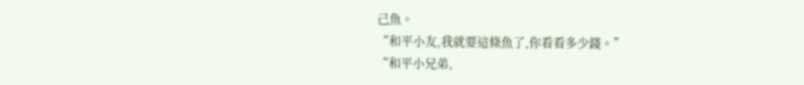己魚。
“和平小友,我就要這條魚了,你看看多少錢。”
“和平小兄弟,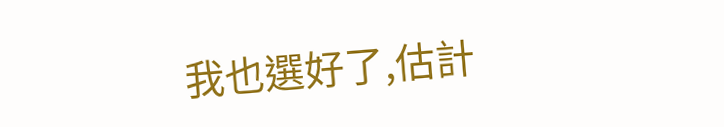我也選好了,估計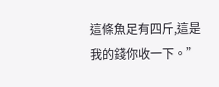這條魚足有四斤,這是我的錢你收一下。”